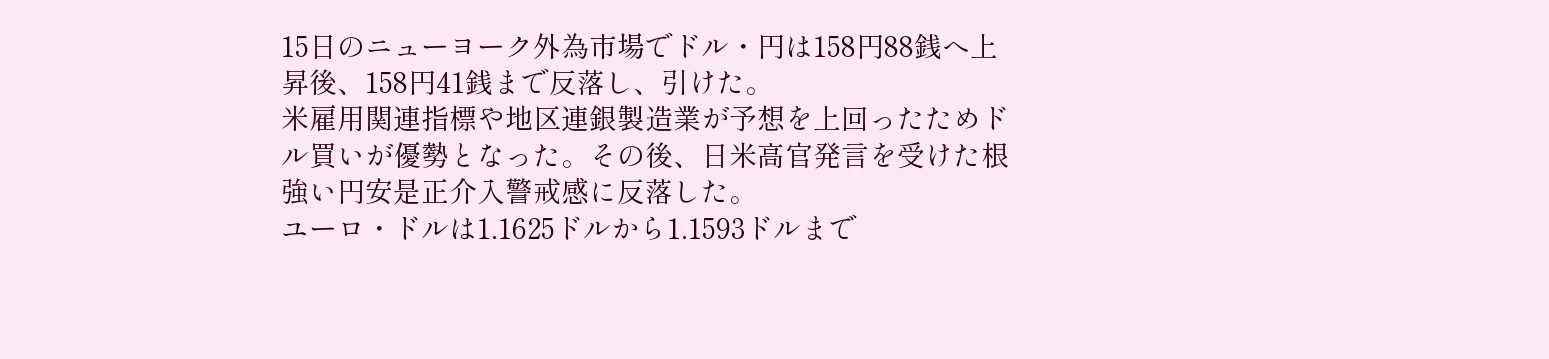15日のニューヨーク外為市場でドル・円は158円88銭へ上昇後、158円41銭まで反落し、引けた。
米雇用関連指標や地区連銀製造業が予想を上回ったためドル買いが優勢となった。その後、日米高官発言を受けた根強い円安是正介入警戒感に反落した。
ユーロ・ドルは1.1625ドルから1.1593ドルまで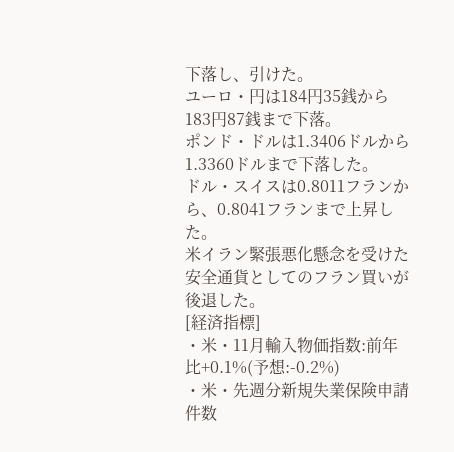下落し、引けた。
ユーロ・円は184円35銭から183円87銭まで下落。
ポンド・ドルは1.3406ドルから1.3360ドルまで下落した。
ドル・スイスは0.8011フランから、0.8041フランまで上昇した。
米イラン緊張悪化懸念を受けた安全通貨としてのフラン買いが後退した。
[経済指標]
・米・11月輸入物価指数:前年比+0.1%(予想:-0.2%)
・米・先週分新規失業保険申請件数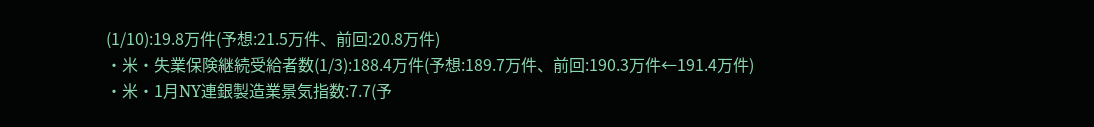(1/10):19.8万件(予想:21.5万件、前回:20.8万件)
・米・失業保険継続受給者数(1/3):188.4万件(予想:189.7万件、前回:190.3万件←191.4万件)
・米・1月NY連銀製造業景気指数:7.7(予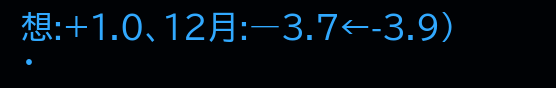想:+1.0、12月:―3.7←-3.9)
・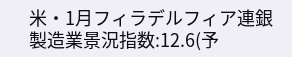米・1月フィラデルフィア連銀製造業景況指数:12.6(予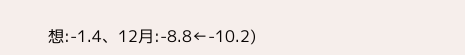想:-1.4、12月:-8.8←-10.2)